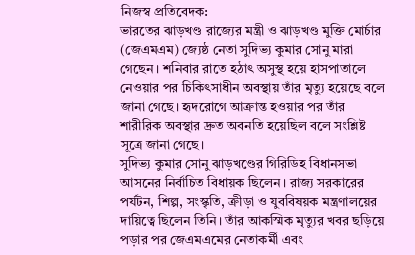নিজস্ব প্রতিবেদক:
ভারতের ঝাড়খণ্ড রাজ্যের মন্ত্রী ও ঝাড়খণ্ড মুক্তি মোর্চার (জেএমএম) জ্যেষ্ঠ নেতা সুদিভ্য কুমার সোনু মারা গেছেন। শনিবার রাতে হঠাৎ অসুস্থ হয়ে হাসপাতালে নেওয়ার পর চিকিৎসাধীন অবস্থায় তাঁর মৃত্যু হয়েছে বলে জানা গেছে। হৃদরোগে আক্রান্ত হওয়ার পর তাঁর শারীরিক অবস্থার দ্রুত অবনতি হয়েছিল বলে সংশ্লিষ্ট সূত্রে জানা গেছে।
সুদিভ্য কুমার সোনু ঝাড়খণ্ডের গিরিডিহ বিধানসভা আসনের নির্বাচিত বিধায়ক ছিলেন। রাজ্য সরকারের পর্যটন, শিল্প, সংস্কৃতি, ক্রীড়া ও যুববিষয়ক মন্ত্রণালয়ের দায়িত্বে ছিলেন তিনি। তাঁর আকস্মিক মৃত্যুর খবর ছড়িয়ে পড়ার পর জেএমএমের নেতাকর্মী এবং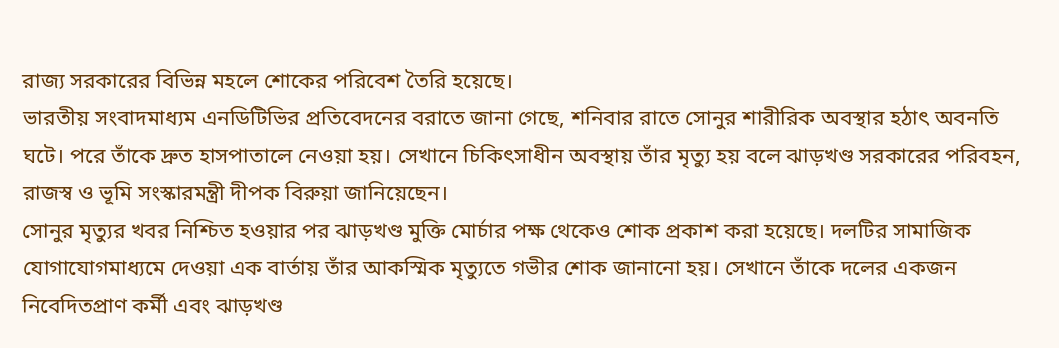রাজ্য সরকারের বিভিন্ন মহলে শোকের পরিবেশ তৈরি হয়েছে।
ভারতীয় সংবাদমাধ্যম এনডিটিভির প্রতিবেদনের বরাতে জানা গেছে, শনিবার রাতে সোনুর শারীরিক অবস্থার হঠাৎ অবনতি ঘটে। পরে তাঁকে দ্রুত হাসপাতালে নেওয়া হয়। সেখানে চিকিৎসাধীন অবস্থায় তাঁর মৃত্যু হয় বলে ঝাড়খণ্ড সরকারের পরিবহন, রাজস্ব ও ভূমি সংস্কারমন্ত্রী দীপক বিরুয়া জানিয়েছেন।
সোনুর মৃত্যুর খবর নিশ্চিত হওয়ার পর ঝাড়খণ্ড মুক্তি মোর্চার পক্ষ থেকেও শোক প্রকাশ করা হয়েছে। দলটির সামাজিক যোগাযোগমাধ্যমে দেওয়া এক বার্তায় তাঁর আকস্মিক মৃত্যুতে গভীর শোক জানানো হয়। সেখানে তাঁকে দলের একজন নিবেদিতপ্রাণ কর্মী এবং ঝাড়খণ্ড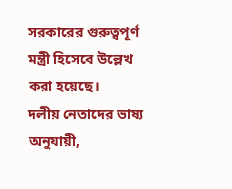সরকারের গুরুত্বপূর্ণ মন্ত্রী হিসেবে উল্লেখ করা হয়েছে।
দলীয় নেতাদের ভাষ্য অনুযায়ী,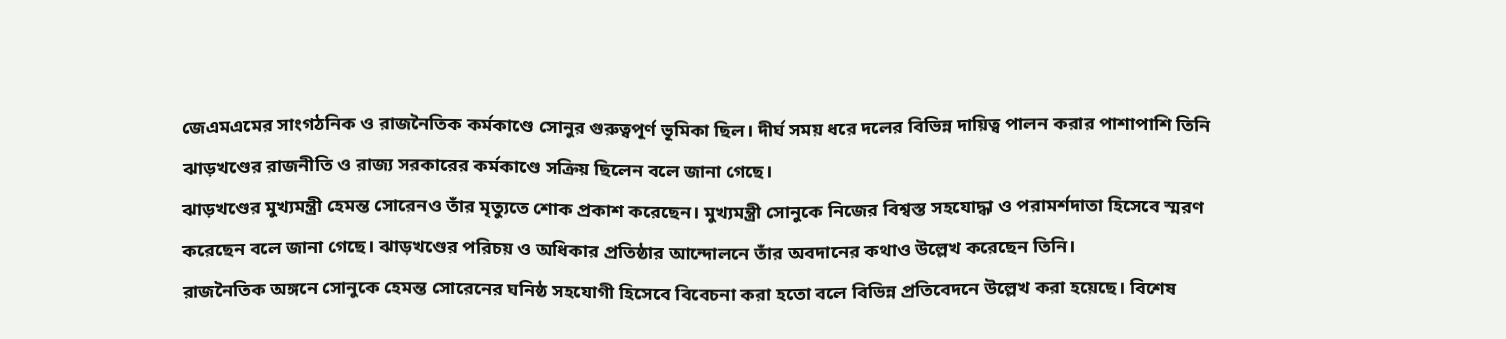জেএমএমের সাংগঠনিক ও রাজনৈতিক কর্মকাণ্ডে সোনুর গুরুত্বপূর্ণ ভূমিকা ছিল। দীর্ঘ সময় ধরে দলের বিভিন্ন দায়িত্ব পালন করার পাশাপাশি তিনি ঝাড়খণ্ডের রাজনীতি ও রাজ্য সরকারের কর্মকাণ্ডে সক্রিয় ছিলেন বলে জানা গেছে।
ঝাড়খণ্ডের মুখ্যমন্ত্রী হেমন্ত সোরেনও তাঁর মৃত্যুতে শোক প্রকাশ করেছেন। মুখ্যমন্ত্রী সোনুকে নিজের বিশ্বস্ত সহযোদ্ধা ও পরামর্শদাতা হিসেবে স্মরণ করেছেন বলে জানা গেছে। ঝাড়খণ্ডের পরিচয় ও অধিকার প্রতিষ্ঠার আন্দোলনে তাঁর অবদানের কথাও উল্লেখ করেছেন তিনি।
রাজনৈতিক অঙ্গনে সোনুকে হেমন্ত সোরেনের ঘনিষ্ঠ সহযোগী হিসেবে বিবেচনা করা হতো বলে বিভিন্ন প্রতিবেদনে উল্লেখ করা হয়েছে। বিশেষ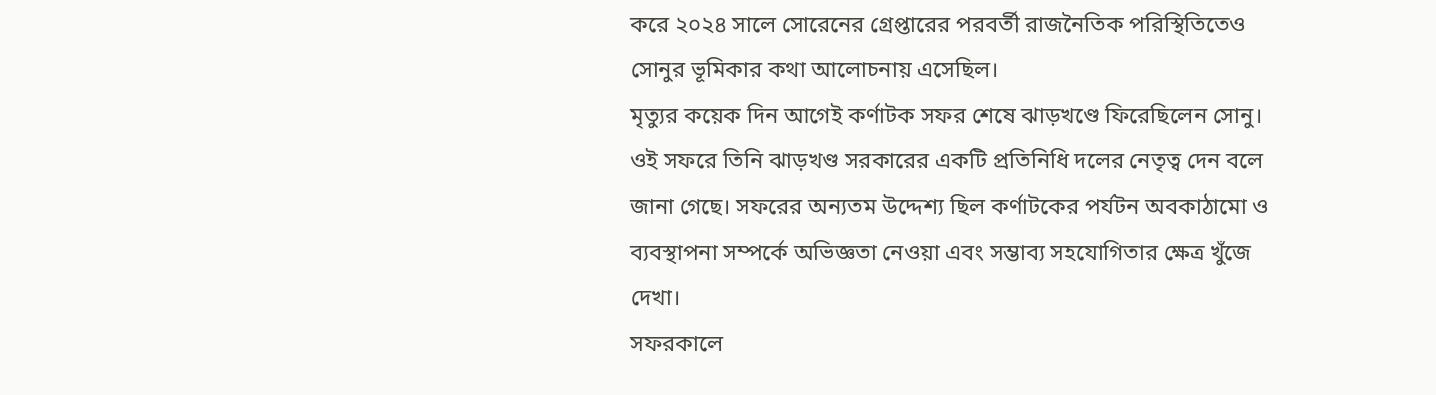করে ২০২৪ সালে সোরেনের গ্রেপ্তারের পরবর্তী রাজনৈতিক পরিস্থিতিতেও সোনুর ভূমিকার কথা আলোচনায় এসেছিল।
মৃত্যুর কয়েক দিন আগেই কর্ণাটক সফর শেষে ঝাড়খণ্ডে ফিরেছিলেন সোনু। ওই সফরে তিনি ঝাড়খণ্ড সরকারের একটি প্রতিনিধি দলের নেতৃত্ব দেন বলে জানা গেছে। সফরের অন্যতম উদ্দেশ্য ছিল কর্ণাটকের পর্যটন অবকাঠামো ও ব্যবস্থাপনা সম্পর্কে অভিজ্ঞতা নেওয়া এবং সম্ভাব্য সহযোগিতার ক্ষেত্র খুঁজে দেখা।
সফরকালে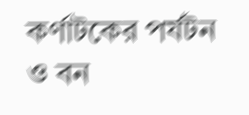কর্ণাটকের পর্যটন ও বন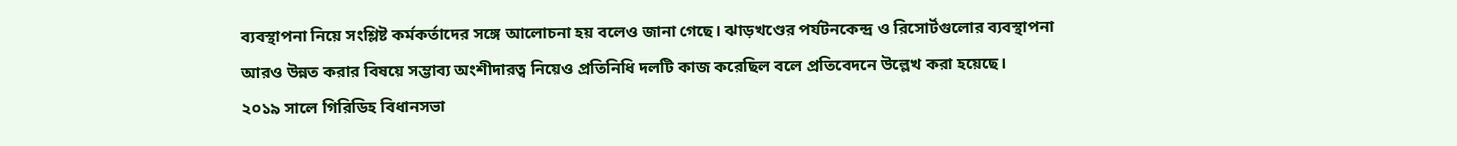ব্যবস্থাপনা নিয়ে সংশ্লিষ্ট কর্মকর্তাদের সঙ্গে আলোচনা হয় বলেও জানা গেছে। ঝাড়খণ্ডের পর্যটনকেন্দ্র ও রিসোর্টগুলোর ব্যবস্থাপনা আরও উন্নত করার বিষয়ে সম্ভাব্য অংশীদারত্ব নিয়েও প্রতিনিধি দলটি কাজ করেছিল বলে প্রতিবেদনে উল্লেখ করা হয়েছে।
২০১৯ সালে গিরিডিহ বিধানসভা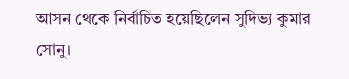আসন থেকে নির্বাচিত হয়েছিলেন সুদিভ্য কুমার সোনু।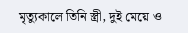মৃত্যুকালে তিনি স্ত্রী, দুই মেয়ে ও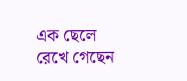এক ছেলে রেখে গেছেন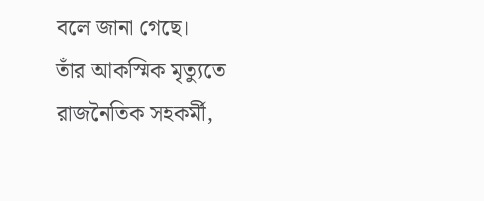বলে জানা গেছে।
তাঁর আকস্মিক মৃত্যুতে রাজনৈতিক সহকর্মী,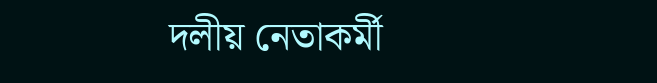দলীয় নেতাকর্মী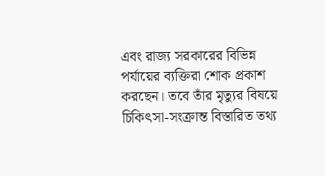এবং রাজ্য সরকারের বিভিন্ন পর্যায়ের ব্যক্তিরা শোক প্রকাশ করছেন। তবে তাঁর মৃত্যুর বিষয়ে চিকিৎসা-সংক্রান্ত বিস্তারিত তথ্য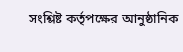সংশ্লিষ্ট কর্তৃপক্ষের আনুষ্ঠানিক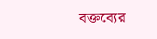বক্তব্যের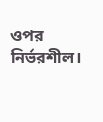ওপর নির্ভরশীল।